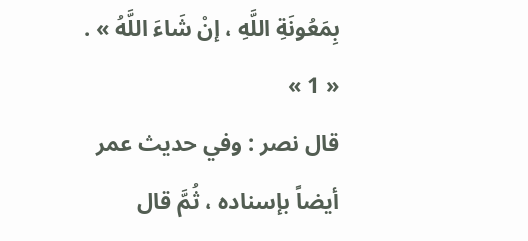بِمَعُونَةِ اللَّهِ ، إنْ شَاءَ اللَّهُ » .
« 1 »
قال نصر : وفي حديث عمر أيضاً بإسناده ، ثُمَّ قال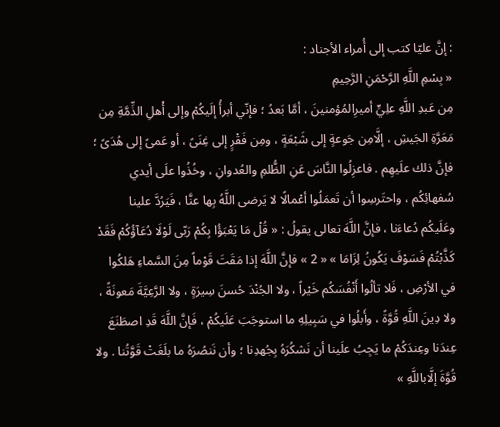: إنَّ عليّا كتب إلى أُمراء الأجناد :
« بِسْمِ اللَّهِ الرَّحْمَنِ الرَّحِيمِ
مِن عَبدِ اللَّهِ علِيٍّ أميرِالمُؤمنينَ ، أمَّا بَعدُ ؛ فإنّي أبرأُ إلَيكُمْ وإلى أْهلِ الذِّمَّةِ مِن مَعَرَّةِ الجَيشِ ، إلَّامِن جَوعةٍ إلى شَبْعَةٍ ، ومِن فَقْرٍ إلى غِنَىً ، أو عَمىً إلى هُدَىً ؛ فإنَّ ذلك علَيهِم . فاعزِلُوا النَّاسَ عَنِ الظُّلمِ والعُدوانِ ، وخُذُوا علَى أيدي سُفهائِكُم ، واحتَرسِوا أن تَعمَلُوا أعْمالًا لا يَرضى اللَّهُ بِها عنَّا ، فَيَرُدَّ علينا وعَلَيكُم دُعاءَنا ، فإنَّ اللَّهَ تعالى يقولُ : « قُلْ مَا يَعْبَؤُا بِكُمْ رَبّى لَوْلَا دُعَآؤُكُمْ فَقَدْ كَذَّبْتُمْ فَسَوْفَ يَكُونُ لِزَامَا » « 2 » فإنَّ اللَّهَ إذا مَقَتَ قَوْماً مِنَ السَّماءِ هَلكُوا في الأرْضِ ، فَلا تألُوا أَنْفُسَكُم خَيْراً ، ولا الجُنْدَ حُسنَ سِيرَةٍ ، ولا الرَّعِيَّةَ مَعونَةً ، ولا دِينَ اللَّهِ قُوَّةً ، وأَبلُوا في سَبِيلِهِ ما استوجَبَ عَلَيكُمْ ، فَإنَّ اللَّهَ قَدِ اصطَنَعَ عِندَنا وعِندَكُمْ ما يَجِبُ علَينا أن نَشكُرَهُ بِجُهدِنا ؛ وأن نَنصُرَهُ ما بلَغَتْ قَوَّتُنا . ولا قُوَّةَ إلَّاباللَّهِ »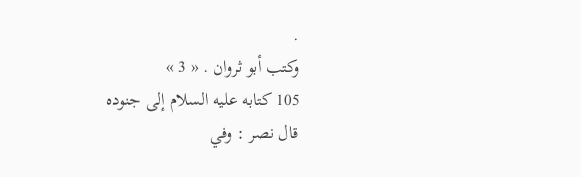.
وكتب أبو ثروان . « 3 »
105 كتابه عليه السلام إلى جنوده
قال نصر : وفي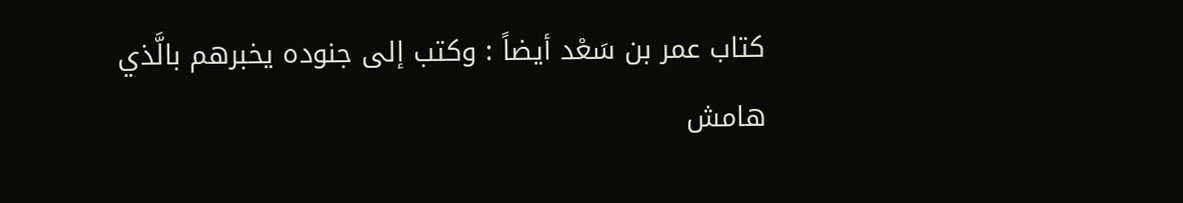كتاب عمر بن سَعْد أيضاً : وكتب إلى جنوده يخبرهم بالَّذي
هامش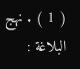( 1 ) . نهج البلاغة :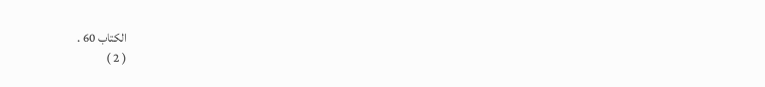الكتاب 60 .
( 2 )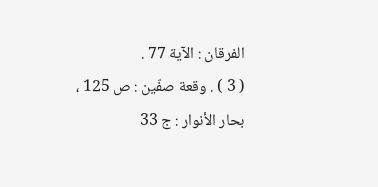الفرقان : الآية 77 .
( 3 ) . وقعة صفّين : ص 125 ، بحار الأنوار : ج 33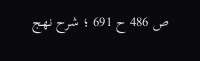ص 486 ح 691 ؛ شرح نهج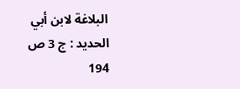البلاغة لابن أبي الحديد : ج 3 ص 194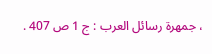، جمهرة رسائل العرب : ج 1 ص 407 .